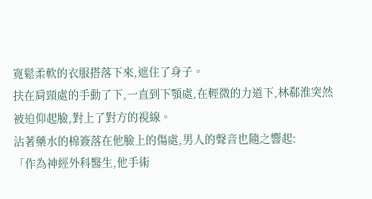寬鬆柔軟的衣服搭落下來,遮住了身子。
扶在肩頸處的手動了下,一直到下顎處,在輕微的力道下,林郗淮突然被迫仰起臉,對上了對方的視線。
沾著藥水的棉簽落在他臉上的傷處,男人的聲音也隨之響起:
「作為神經外科醫生,他手術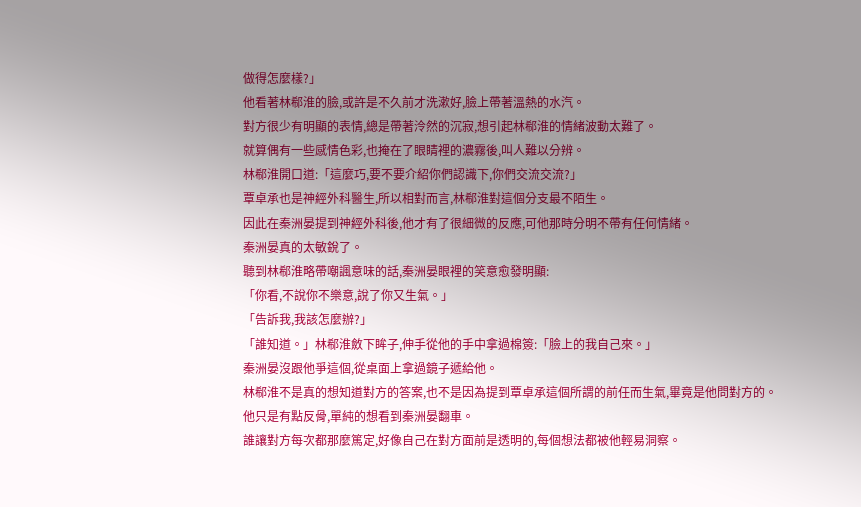做得怎麼樣?」
他看著林郗淮的臉,或許是不久前才洗漱好,臉上帶著溫熱的水汽。
對方很少有明顯的表情,總是帶著泠然的沉寂,想引起林郗淮的情緒波動太難了。
就算偶有一些感情色彩,也掩在了眼睛裡的濃霧後,叫人難以分辨。
林郗淮開口道:「這麼巧,要不要介紹你們認識下,你們交流交流?」
覃卓承也是神經外科醫生,所以相對而言,林郗淮對這個分支最不陌生。
因此在秦洲晏提到神經外科後,他才有了很細微的反應,可他那時分明不帶有任何情緒。
秦洲晏真的太敏銳了。
聽到林郗淮略帶嘲諷意味的話,秦洲晏眼裡的笑意愈發明顯:
「你看,不說你不樂意,說了你又生氣。」
「告訴我,我該怎麼辦?」
「誰知道。」林郗淮斂下眸子,伸手從他的手中拿過棉簽:「臉上的我自己來。」
秦洲晏沒跟他爭這個,從桌面上拿過鏡子遞給他。
林郗淮不是真的想知道對方的答案,也不是因為提到覃卓承這個所謂的前任而生氣,畢竟是他問對方的。
他只是有點反骨,單純的想看到秦洲晏翻車。
誰讓對方每次都那麼篤定,好像自己在對方面前是透明的,每個想法都被他輕易洞察。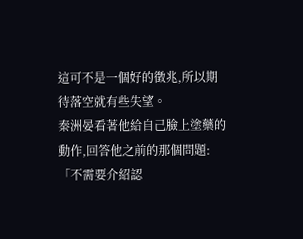這可不是一個好的徵兆,所以期待落空就有些失望。
秦洲晏看著他給自己臉上塗藥的動作,回答他之前的那個問題:
「不需要介紹認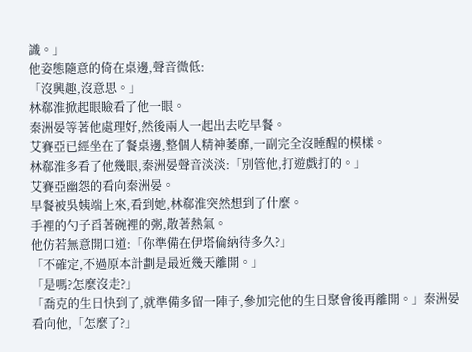識。」
他姿態隨意的倚在桌邊,聲音微低:
「沒興趣,沒意思。」
林郗淮掀起眼瞼看了他一眼。
秦洲晏等著他處理好,然後兩人一起出去吃早餐。
艾賽亞已經坐在了餐桌邊,整個人精神萎靡,一副完全沒睡醒的模樣。
林郗淮多看了他幾眼,秦洲晏聲音淡淡:「別管他,打遊戲打的。」
艾賽亞幽怨的看向秦洲晏。
早餐被吳姨端上來,看到她,林郗淮突然想到了什麼。
手裡的勺子舀著碗裡的粥,散著熱氣。
他仿若無意開口道:「你準備在伊塔倫納待多久?」
「不確定,不過原本計劃是最近幾天離開。」
「是嗎?怎麼沒走?」
「喬克的生日快到了,就準備多留一陣子,參加完他的生日聚會後再離開。」秦洲晏看向他,「怎麼了?」